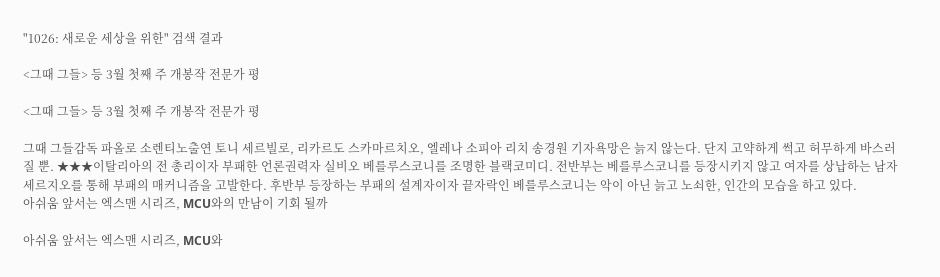"1026: 새로운 세상을 위한" 검색 결과

<그때 그들> 등 3월 첫째 주 개봉작 전문가 평

<그때 그들> 등 3월 첫째 주 개봉작 전문가 평

그때 그들감독 파올로 소렌티노출연 토니 세르빌로, 리카르도 스카마르치오, 엘레나 소피아 리치 송경원 기자욕망은 늙지 않는다. 단지 고약하게 썩고 허무하게 바스러질 뿐. ★★★이탈리아의 전 총리이자 부패한 언론권력자 실비오 베를루스코니를 조명한 블랙코미디. 전반부는 베를루스코니를 등장시키지 않고 여자를 상납하는 남자 세르지오를 통해 부패의 매커니즘을 고발한다. 후반부 등장하는 부패의 설계자이자 끝자락인 베를루스코니는 악이 아닌 늙고 노쇠한, 인간의 모습을 하고 있다.
아쉬움 앞서는 엑스맨 시리즈, MCU와의 만남이 기회 될까

아쉬움 앞서는 엑스맨 시리즈, MCU와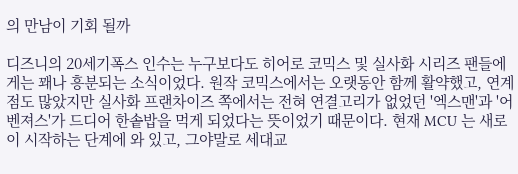의 만남이 기회 될까

디즈니의 20세기폭스 인수는 누구보다도 히어로 코믹스 및 실사화 시리즈 팬들에게는 꽤나 흥분되는 소식이었다. 원작 코믹스에서는 오랫동안 함께 활약했고, 연계점도 많았지만 실사화 프랜차이즈 쪽에서는 전혀 연결고리가 없었던 '엑스맨'과 '어벤져스'가 드디어 한솥밥을 먹게 되었다는 뜻이었기 때문이다. 현재 MCU 는 새로이 시작하는 단계에 와 있고, 그야말로 세대교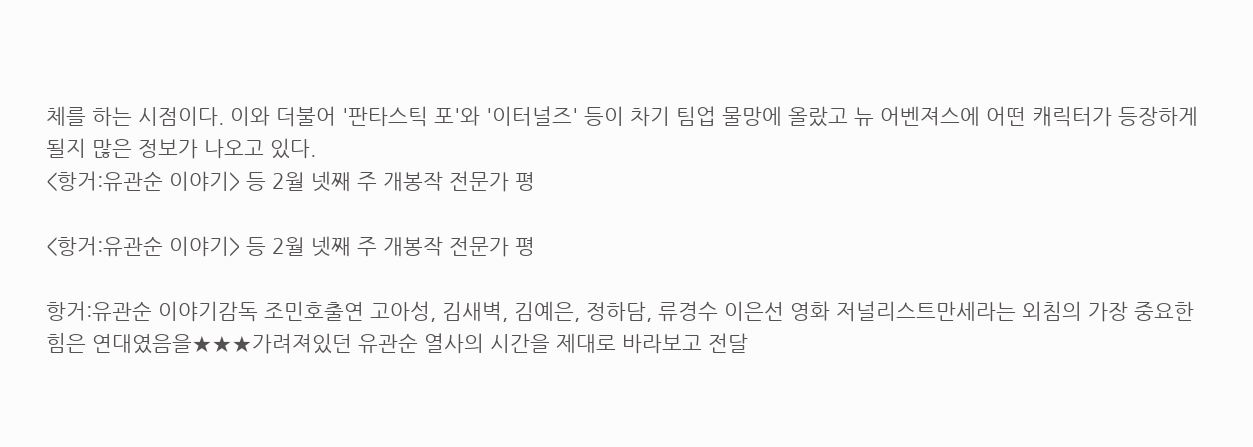체를 하는 시점이다. 이와 더불어 '판타스틱 포'와 '이터널즈' 등이 차기 팀업 물망에 올랐고 뉴 어벤져스에 어떤 캐릭터가 등장하게 될지 많은 정보가 나오고 있다.
<항거:유관순 이야기> 등 2월 넷째 주 개봉작 전문가 평

<항거:유관순 이야기> 등 2월 넷째 주 개봉작 전문가 평

항거:유관순 이야기감독 조민호출연 고아성, 김새벽, 김예은, 정하담, 류경수 이은선 영화 저널리스트만세라는 외침의 가장 중요한 힘은 연대였음을★★★가려져있던 유관순 열사의 시간을 제대로 바라보고 전달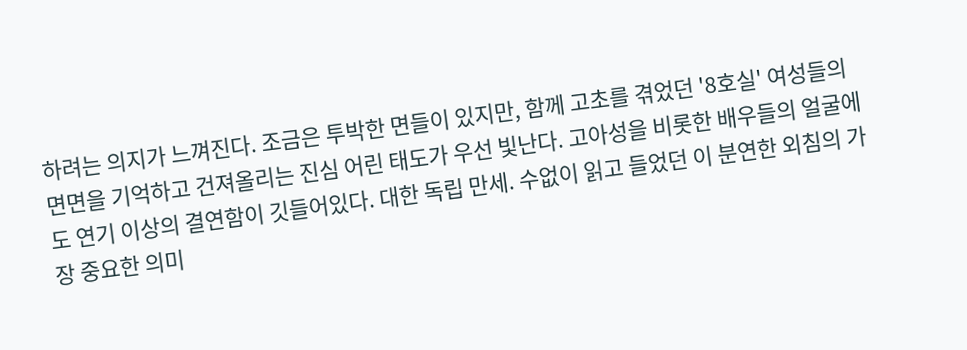하려는 의지가 느껴진다. 조금은 투박한 면들이 있지만, 함께 고초를 겪었던 '8호실' 여성들의 면면을 기억하고 건져올리는 진심 어린 태도가 우선 빛난다. 고아성을 비롯한 배우들의 얼굴에도 연기 이상의 결연함이 깃들어있다. 대한 독립 만세. 수없이 읽고 들었던 이 분연한 외침의 가장 중요한 의미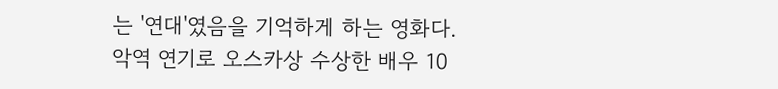는 '연대'였음을 기억하게 하는 영화다.
악역 연기로 오스카상 수상한 배우 10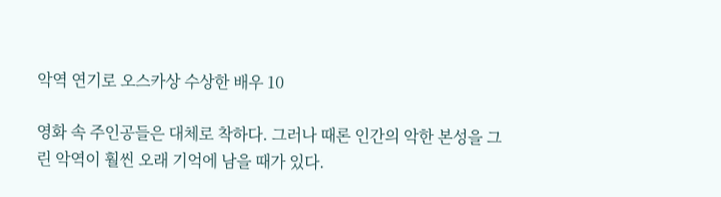악역 연기로 오스카상 수상한 배우 10

영화 속 주인공들은 대체로 착하다. 그러나 때론 인간의 악한 본성을 그린 악역이 훨씬 오래 기억에 남을 때가 있다.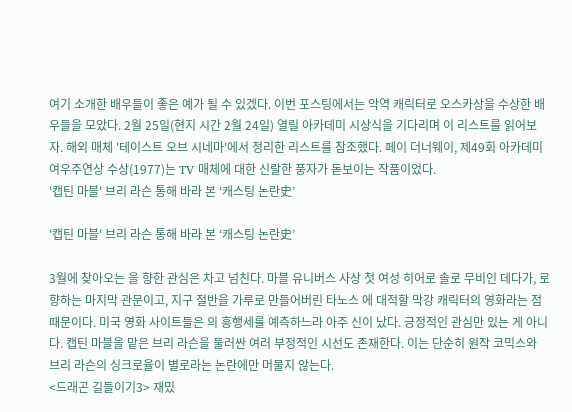여기 소개한 배우들이 좋은 예가 될 수 있겠다. 이번 포스팅에서는 악역 캐릭터로 오스카상을 수상한 배우들을 모았다. 2월 25일(현지 시간 2월 24일) 열릴 아카데미 시상식을 기다리며 이 리스트를 읽어보자. 해외 매체 '테이스트 오브 시네마'에서 정리한 리스트를 참조했다. 페이 더너웨이, 제49회 아카데미 여우주연상 수상(1977)는 TV 매체에 대한 신랄한 풍자가 돋보이는 작품이었다.
'캡틴 마블' 브리 라슨 통해 바라 본 ‘캐스팅 논란史’

'캡틴 마블' 브리 라슨 통해 바라 본 ‘캐스팅 논란史’

3월에 찾아오는 을 향한 관심은 차고 넘친다. 마블 유니버스 사상 첫 여성 히어로 솔로 무비인 데다가, 로 향하는 마지막 관문이고, 지구 절반을 가루로 만들어버린 타노스 에 대적할 막강 캐릭터의 영화라는 점 때문이다. 미국 영화 사이트들은 의 흥행세를 예측하느라 아주 신이 났다. 긍정적인 관심만 있는 게 아니다. 캡틴 마블을 맡은 브리 라슨을 둘러싼 여러 부정적인 시선도 존재한다. 이는 단순히 원작 코믹스와 브리 라슨의 싱크로율이 별로라는 논란에만 머물지 않는다.
<드래곤 길들이기3> 재밌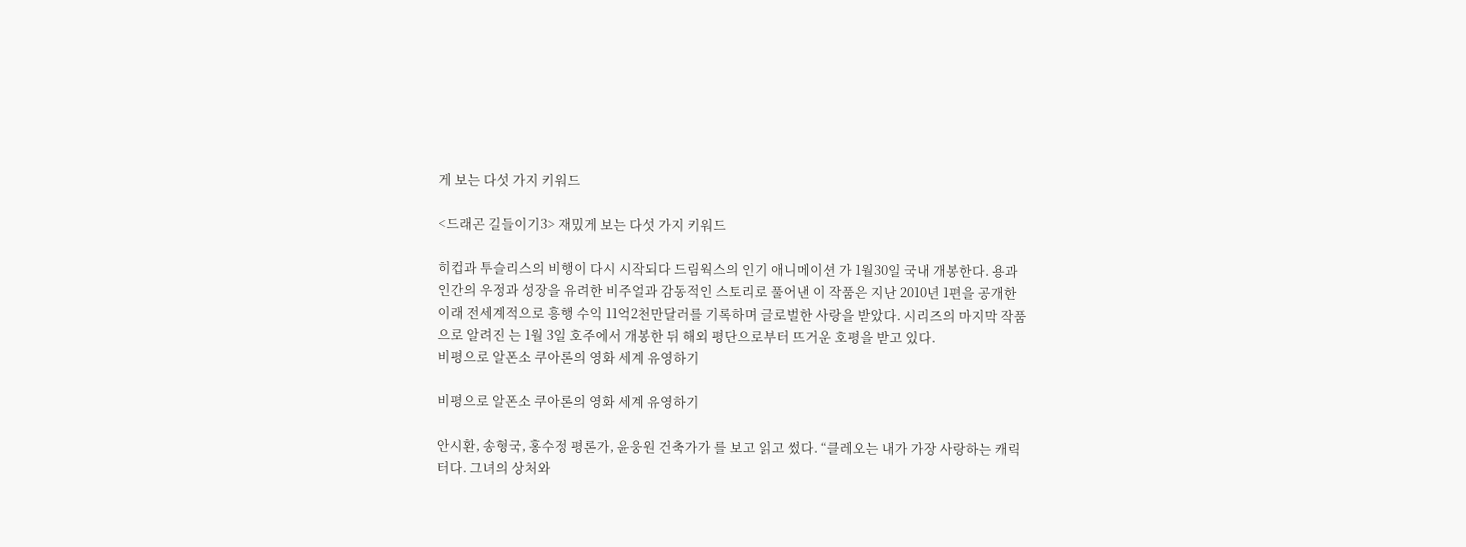게 보는 다섯 가지 키워드

<드래곤 길들이기3> 재밌게 보는 다섯 가지 키워드

히컵과 투슬리스의 비행이 다시 시작되다 드림웍스의 인기 애니메이션 가 1월30일 국내 개봉한다. 용과 인간의 우정과 성장을 유려한 비주얼과 감동적인 스토리로 풀어낸 이 작품은 지난 2010년 1편을 공개한 이래 전세계적으로 흥행 수익 11억2천만달러를 기록하며 글로벌한 사랑을 받았다. 시리즈의 마지막 작품으로 알려진 는 1월 3일 호주에서 개봉한 뒤 해외 평단으로부터 뜨거운 호평을 받고 있다.
비평으로 알폰소 쿠아론의 영화 세계 유영하기

비평으로 알폰소 쿠아론의 영화 세계 유영하기

안시환, 송형국, 홍수정 평론가, 윤웅원 건축가가 를 보고 읽고 썼다. “클레오는 내가 가장 사랑하는 캐릭터다. 그녀의 상처와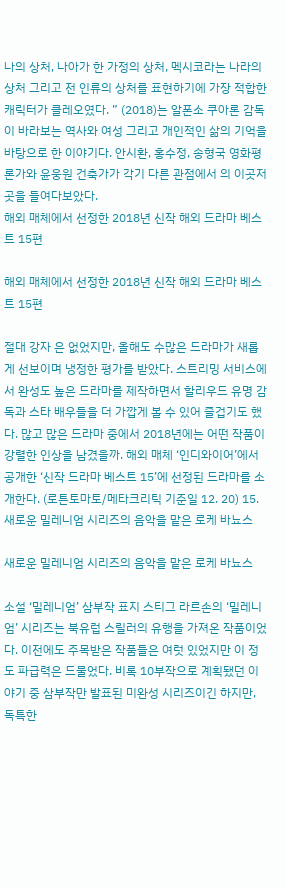나의 상처, 나아가 한 가정의 상처, 멕시코라는 나라의 상처 그리고 전 인류의 상처를 표현하기에 가장 적합한 캐릭터가 클레오였다. ” (2018)는 알폰소 쿠아론 감독이 바라보는 역사와 여성 그리고 개인적인 삶의 기억을 바탕으로 한 이야기다. 안시환, 홍수정, 송형국 영화평론가와 윤웅원 건축가가 각기 다른 관점에서 의 이곳저곳을 들여다보았다.
해외 매체에서 선정한 2018년 신작 해외 드라마 베스트 15편

해외 매체에서 선정한 2018년 신작 해외 드라마 베스트 15편

절대 강자 은 없었지만, 올해도 수많은 드라마가 새롭게 선보이며 냉정한 평가를 받았다. 스트리밍 서비스에서 완성도 높은 드라마를 제작하면서 할리우드 유명 감독과 스타 배우들을 더 가깝게 볼 수 있어 즐겁기도 했다. 많고 많은 드라마 중에서 2018년에는 어떤 작품이 강렬한 인상을 남겼을까. 해외 매체 ‘인디와이어’에서 공개한 ‘신작 드라마 베스트 15’에 선정된 드라마를 소개한다. (로튼토마토/메타크리틱 기준일 12. 20) 15.
새로운 밀레니엄 시리즈의 음악을 맡은 로케 바뇨스

새로운 밀레니엄 시리즈의 음악을 맡은 로케 바뇨스

소설 ‘밀레니엄’ 삼부작 표지 스티그 라르손의 ‘밀레니엄’ 시리즈는 북유럽 스릴러의 유행을 가져온 작품이었다. 이전에도 주목받은 작품들은 여럿 있었지만 이 정도 파급력은 드물었다. 비록 10부작으로 계획됐던 이야기 중 삼부작만 발표된 미완성 시리즈이긴 하지만, 독특한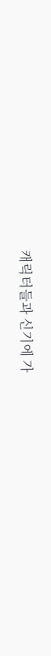캐릭터들과 신기에 가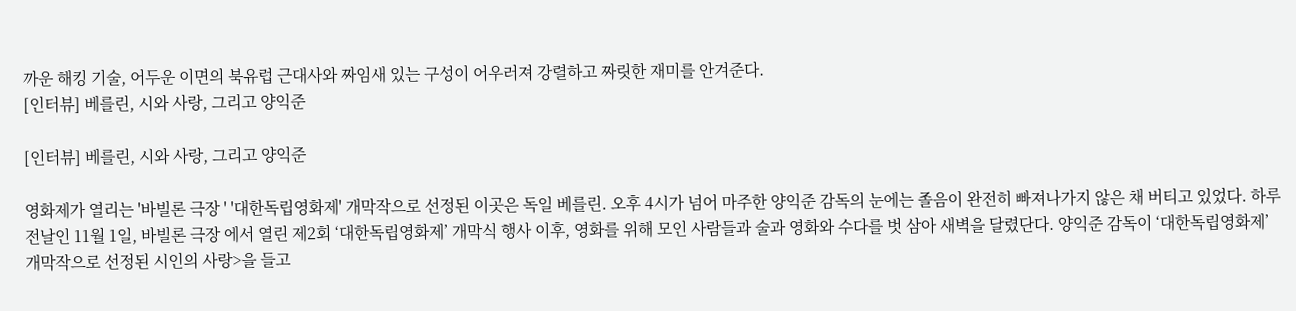까운 해킹 기술, 어두운 이면의 북유럽 근대사와 짜임새 있는 구성이 어우러져 강렬하고 짜릿한 재미를 안겨준다.
[인터뷰] 베를린, 시와 사랑, 그리고 양익준

[인터뷰] 베를린, 시와 사랑, 그리고 양익준

영화제가 열리는 '바빌론 극장 ' '대한독립영화제' 개막작으로 선정된 이곳은 독일 베를린. 오후 4시가 넘어 마주한 양익준 감독의 눈에는 졸음이 완전히 빠져나가지 않은 채 버티고 있었다. 하루 전날인 11월 1일, 바빌론 극장 에서 열린 제2회 ‘대한독립영화제’ 개막식 행사 이후, 영화를 위해 모인 사람들과 술과 영화와 수다를 벗 삼아 새벽을 달렸단다. 양익준 감독이 ‘대한독립영화제’ 개막작으로 선정된 시인의 사랑>을 들고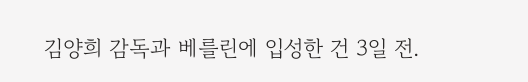김양희 감독과 베를린에 입성한 건 3일 전.